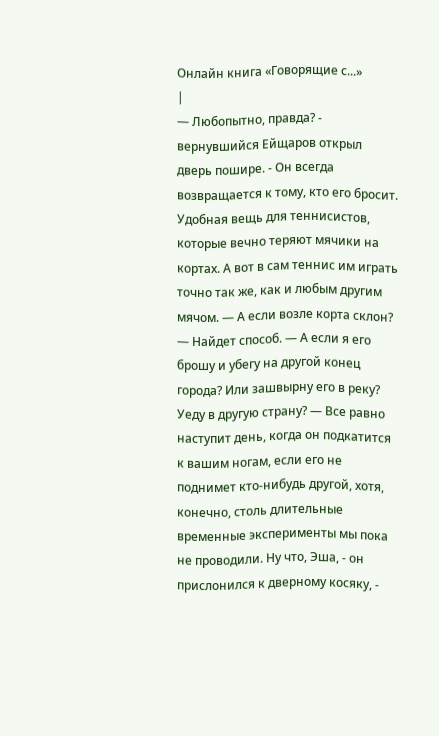Онлайн книга «Говорящие с...»
|
— Любопытно, правда? - вернувшийся Ейщаров открыл дверь пошире. - Он всегда возвращается к тому, кто его бросит. Удобная вещь для теннисистов, которые вечно теряют мячики на кортах. А вот в сам теннис им играть точно так же, как и любым другим мячом. — А если возле корта склон? — Найдет способ. — А если я его брошу и убегу на другой конец города? Или зашвырну его в реку? Уеду в другую страну? — Все равно наступит день, когда он подкатится к вашим ногам, если его не поднимет кто-нибудь другой, хотя, конечно, столь длительные временные эксперименты мы пока не проводили. Ну что, Эша, - он прислонился к дверному косяку, -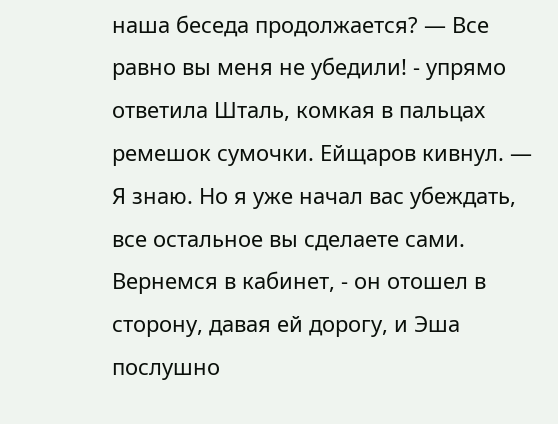наша беседа продолжается? — Все равно вы меня не убедили! - упрямо ответила Шталь, комкая в пальцах ремешок сумочки. Ейщаров кивнул. — Я знаю. Но я уже начал вас убеждать, все остальное вы сделаете сами. Вернемся в кабинет, - он отошел в сторону, давая ей дорогу, и Эша послушно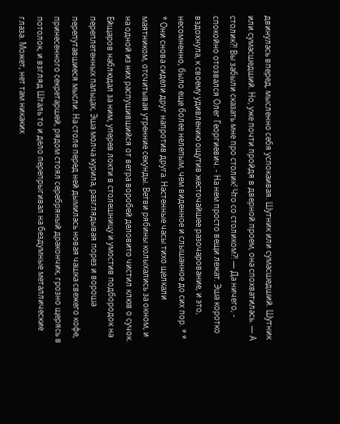двинулась вперед, мысленно себя успокаивая. Шутник или сумасшедший. Шутник или сумасшедший. Но, уже почти пройдя в дверной проем, она спохватилась. — А столик?! Вы забыли сказать мне про столик! Что со столиком?! — Да ничего, - спокойно отозвался Олег Георгиевич. - На нем просто вещи лежат. Эша коротко вздохнула, к своему удивлению ощутив жесточайшее разочарование, и это, несомненно, было еще более нелепым, чем виденное и слышанное до сих пор. * * * Они снова сидели друг напротив друга. Настенные часы тихо щелкали маятником, отсчитывая утренние секунды. Ветви рябины колыхались за окном, и на одной из них распушившийся от ветра воробей деловито чистил клюв о сучок. Ейщаров наблюдал за ним, уперев локти в столешницу и умостив подбородок на переплетенных пальцах, Эша молча курила, разглядывая порез и вороша перепутавшиеся мысли. На столе перед ней дымилась новая чашка свежего кофе, принесенного секретаршей, рядом стоял серебряный дракончик, грозно щерясь в потолок, и взгляд Шталь то и дело перепрыгивал на бездумные металлические глаза. Может, нет там никаких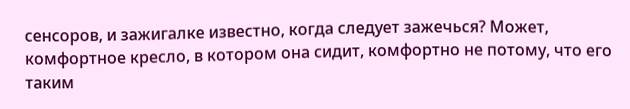сенсоров, и зажигалке известно, когда следует зажечься? Может, комфортное кресло, в котором она сидит, комфортно не потому, что его таким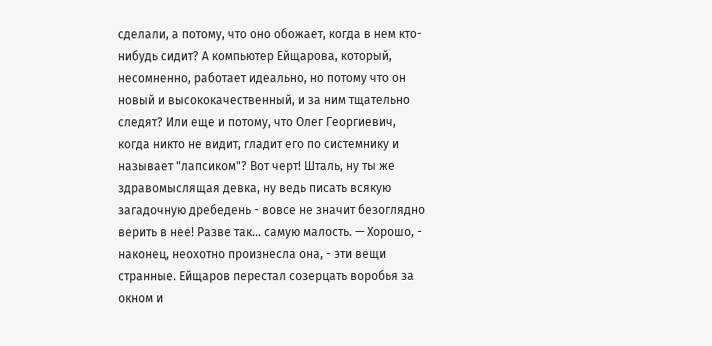сделали, а потому, что оно обожает, когда в нем кто-нибудь сидит? А компьютер Ейщарова, который, несомненно, работает идеально, но потому что он новый и высококачественный, и за ним тщательно следят? Или еще и потому, что Олег Георгиевич, когда никто не видит, гладит его по системнику и называет "лапсиком"? Вот черт! Шталь, ну ты же здравомыслящая девка, ну ведь писать всякую загадочную дребедень - вовсе не значит безоглядно верить в нее! Разве так... самую малость. — Хорошо, - наконец, неохотно произнесла она, - эти вещи странные. Ейщаров перестал созерцать воробья за окном и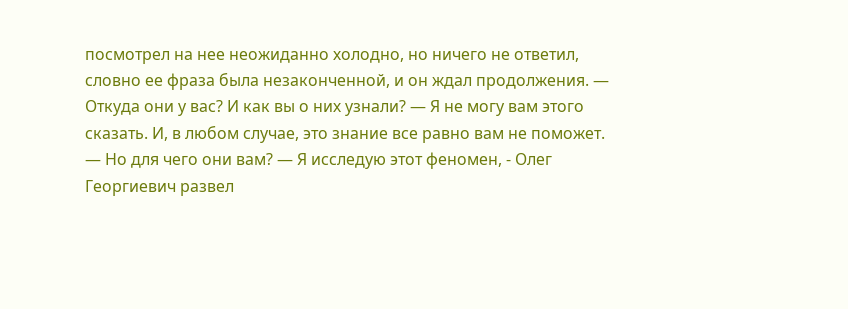посмотрел на нее неожиданно холодно, но ничего не ответил, словно ее фраза была незаконченной, и он ждал продолжения. — Откуда они у вас? И как вы о них узнали? — Я не могу вам этого сказать. И, в любом случае, это знание все равно вам не поможет. — Но для чего они вам? — Я исследую этот феномен, - Олег Георгиевич развел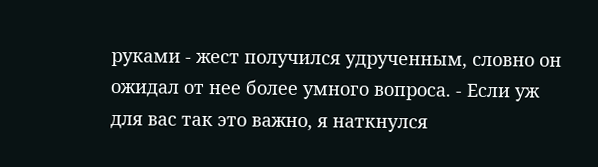руками - жест получился удрученным, словно он ожидал от нее более умного вопроса. - Если уж для вас так это важно, я наткнулся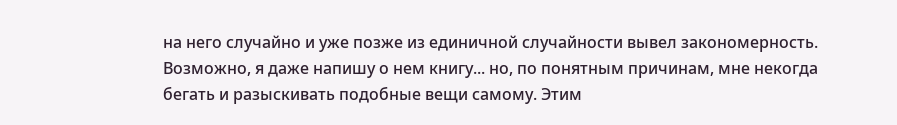на него случайно и уже позже из единичной случайности вывел закономерность. Возможно, я даже напишу о нем книгу... но, по понятным причинам, мне некогда бегать и разыскивать подобные вещи самому. Этим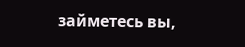займетесь вы,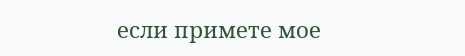если примете мое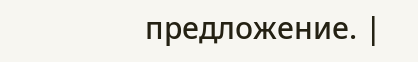предложение. |